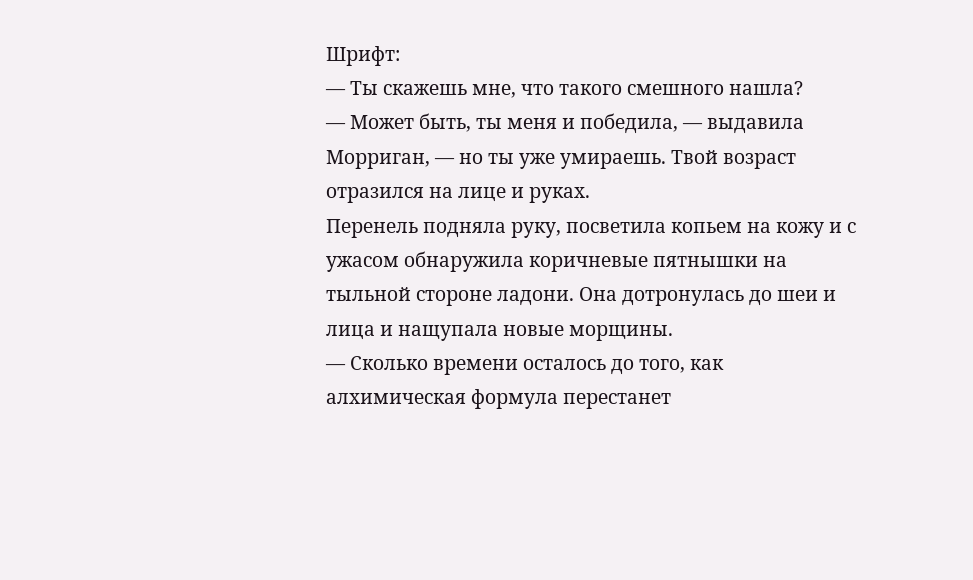Шрифт:
— Ты скажешь мне, что такого смешного нашла?
— Может быть, ты меня и победила, — выдавила Морриган, — но ты уже умираешь. Твой возраст отразился на лице и руках.
Перенель подняла руку, посветила копьем на кожу и с ужасом обнаружила коричневые пятнышки на тыльной стороне ладони. Она дотронулась до шеи и лица и нащупала новые морщины.
— Сколько времени осталось до того, как алхимическая формула перестанет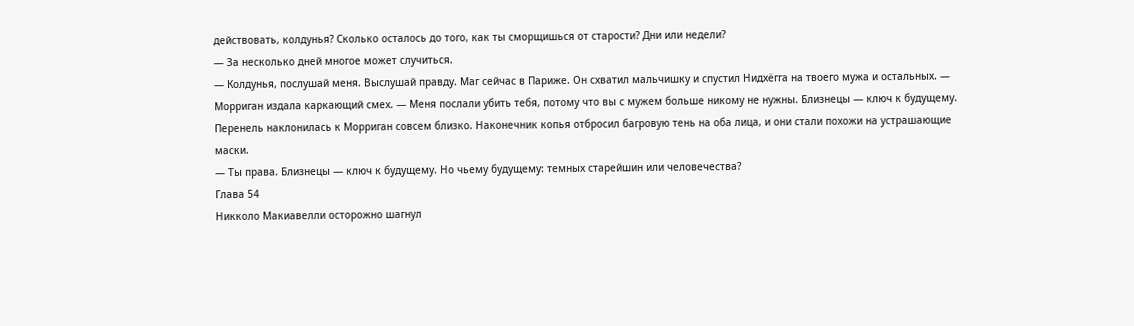действовать, колдунья? Сколько осталось до того, как ты сморщишься от старости? Дни или недели?
— За несколько дней многое может случиться.
— Колдунья, послушай меня. Выслушай правду. Маг сейчас в Париже. Он схватил мальчишку и спустил Нидхёгга на твоего мужа и остальных. — Морриган издала каркающий смех. — Меня послали убить тебя, потому что вы с мужем больше никому не нужны. Близнецы — ключ к будущему.
Перенель наклонилась к Морриган совсем близко. Наконечник копья отбросил багровую тень на оба лица, и они стали похожи на устрашающие маски.
— Ты права. Близнецы — ключ к будущему. Но чьему будущему: темных старейшин или человечества?
Глава 54
Никколо Макиавелли осторожно шагнул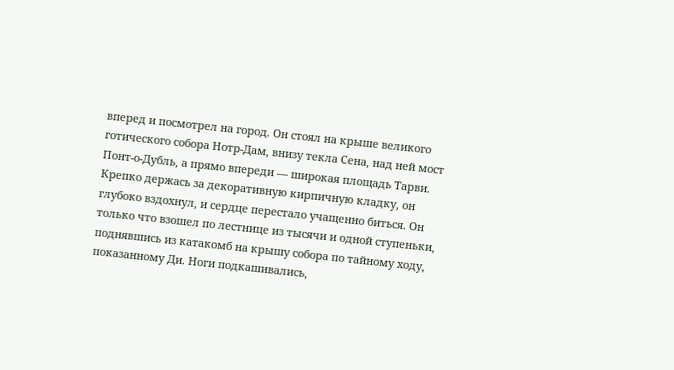вперед и посмотрел на город. Он стоял на крыше великого готического собора Нотр-Дам, внизу текла Сена, над ней мост Понт-о-Дубль, а прямо впереди — широкая площадь Тарви. Крепко держась за декоративную кирпичную кладку, он глубоко вздохнул, и сердце перестало учащенно биться. Он только что взошел по лестнице из тысячи и одной ступеньки, поднявшись из катакомб на крышу собора по тайному ходу, показанному Ди. Ноги подкашивались,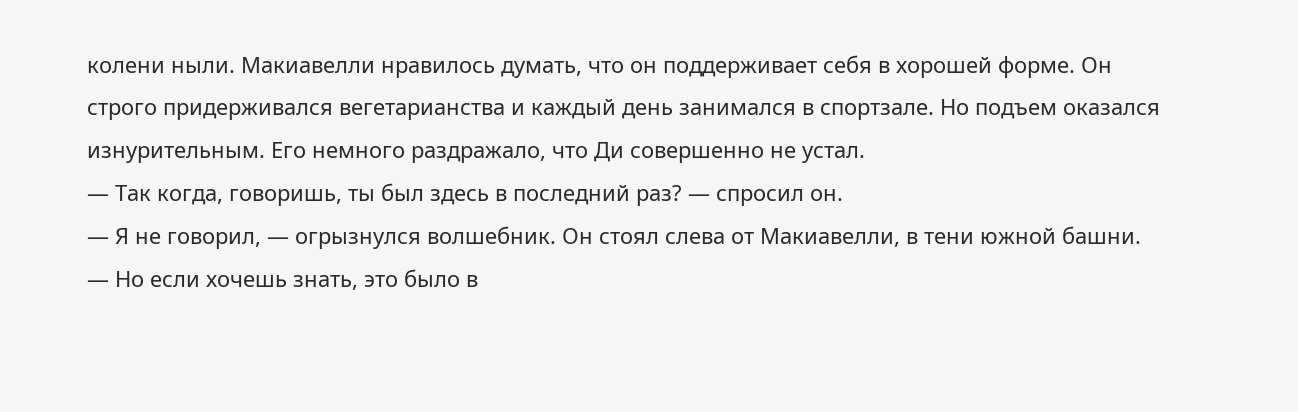колени ныли. Макиавелли нравилось думать, что он поддерживает себя в хорошей форме. Он строго придерживался вегетарианства и каждый день занимался в спортзале. Но подъем оказался изнурительным. Его немного раздражало, что Ди совершенно не устал.
— Так когда, говоришь, ты был здесь в последний раз? — спросил он.
— Я не говорил, — огрызнулся волшебник. Он стоял слева от Макиавелли, в тени южной башни. — Но если хочешь знать, это было в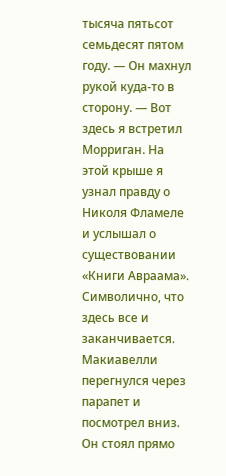тысяча пятьсот семьдесят пятом году. — Он махнул рукой куда-то в сторону. — Вот здесь я встретил Морриган. На этой крыше я узнал правду о Николя Фламеле и услышал о существовании «Книги Авраама». Символично, что здесь все и заканчивается.
Макиавелли перегнулся через парапет и посмотрел вниз. Он стоял прямо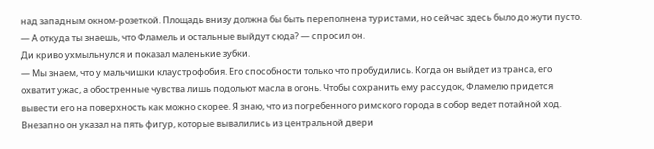над западным окном-розеткой. Площадь внизу должна бы быть переполнена туристами, но сейчас здесь было до жути пусто.
— А откуда ты знаешь, что Фламель и остальные выйдут сюда? — спросил он.
Ди криво ухмыльнулся и показал маленькие зубки.
— Мы знаем, что у мальчишки клаустрофобия. Его способности только что пробудились. Когда он выйдет из транса, его охватит ужас, а обостренные чувства лишь подольют масла в огонь. Чтобы сохранить ему рассудок, Фламелю придется вывести его на поверхность как можно скорее. Я знаю, что из погребенного римского города в собор ведет потайной ход.
Внезапно он указал на пять фигур, которые вывалились из центральной двери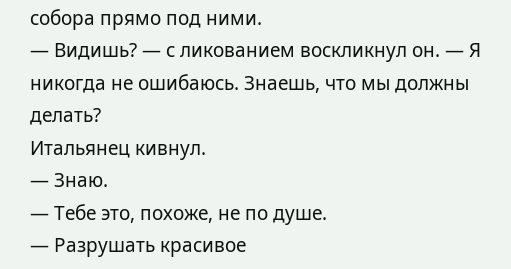собора прямо под ними.
— Видишь? — с ликованием воскликнул он. — Я никогда не ошибаюсь. Знаешь, что мы должны делать?
Итальянец кивнул.
— Знаю.
— Тебе это, похоже, не по душе.
— Разрушать красивое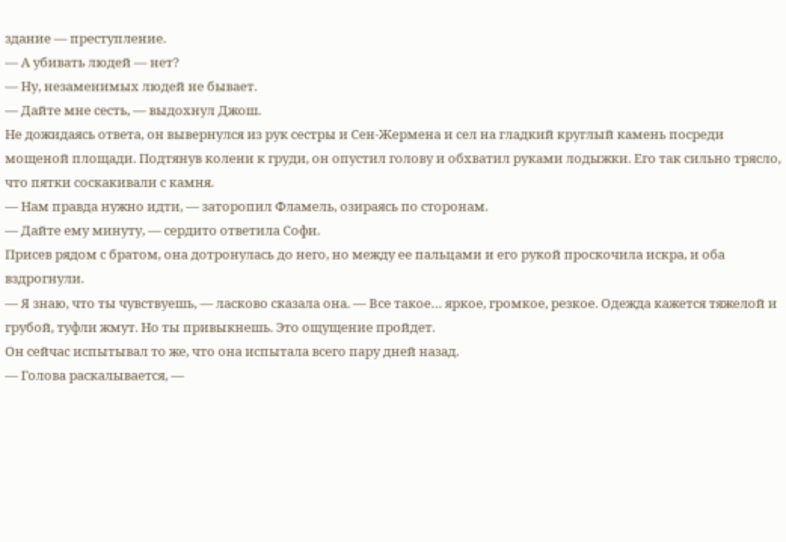здание — преступление.
— А убивать людей — нет?
— Ну, незаменимых людей не бывает.
— Дайте мне сесть, — выдохнул Джош.
Не дожидаясь ответа, он вывернулся из рук сестры и Сен-Жермена и сел на гладкий круглый камень посреди мощеной площади. Подтянув колени к груди, он опустил голову и обхватил руками лодыжки. Его так сильно трясло, что пятки соскакивали с камня.
— Нам правда нужно идти, — заторопил Фламель, озираясь по сторонам.
— Дайте ему минуту, — сердито ответила Софи.
Присев рядом с братом, она дотронулась до него, но между ее пальцами и его рукой проскочила искра, и оба вздрогнули.
— Я знаю, что ты чувствуешь, — ласково сказала она. — Все такое… яркое, громкое, резкое. Одежда кажется тяжелой и грубой, туфли жмут. Но ты привыкнешь. Это ощущение пройдет.
Он сейчас испытывал то же, что она испытала всего пару дней назад.
— Голова раскалывается, —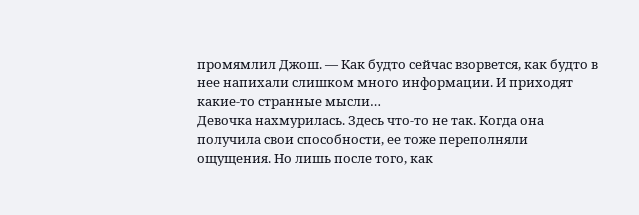промямлил Джош. — Как будто сейчас взорвется, как будто в нее напихали слишком много информации. И приходят какие-то странные мысли…
Девочка нахмурилась. Здесь что-то не так. Когда она получила свои способности, ее тоже переполняли ощущения. Но лишь после того, как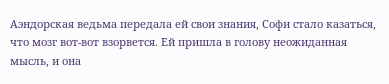Аэндорская ведьма передала ей свои знания, Софи стало казаться, что мозг вот-вот взорвется. Ей пришла в голову неожиданная мысль, и она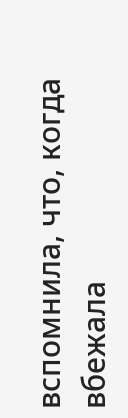вспомнила, что, когда вбежала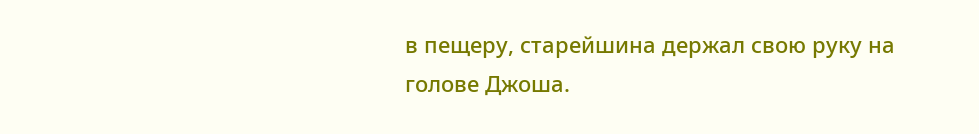в пещеру, старейшина держал свою руку на голове Джоша.